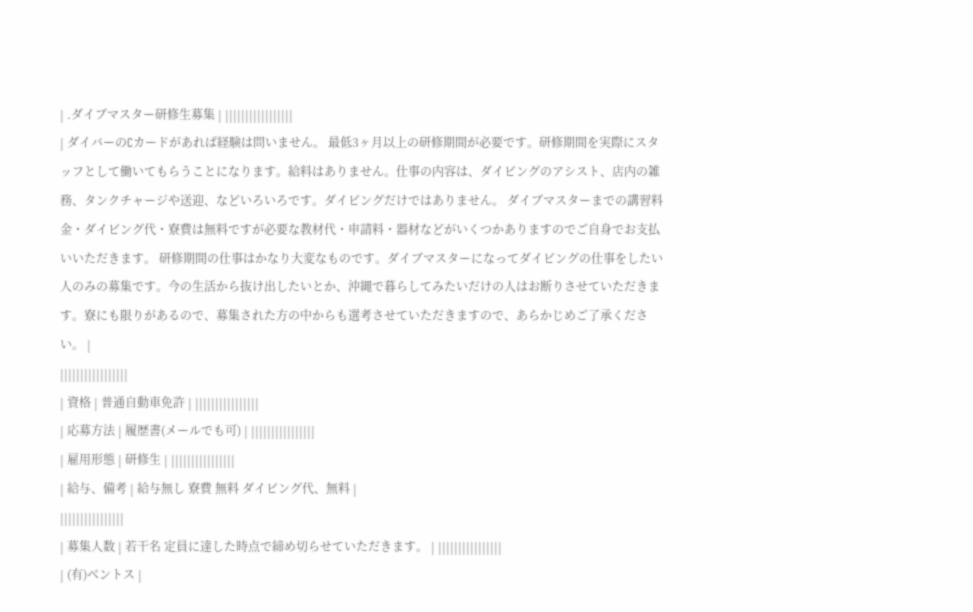| .ダイブマスター研修生募集 | |||||||||||||||||
| ダイバーのCカードがあれば経験は問いません。 最低3ヶ月以上の研修期間が必要です。研修期間を実際にスタッフとして働いてもらうことになります。給料はありません。仕事の内容は、ダイビングのアシスト、店内の雑務、タンクチャージや送迎、などいろいろです。ダイビングだけではありません。 ダイブマスターまでの講習料金・ダイビング代・寮費は無料ですが必要な教材代・申請料・器材などがいくつかありますのでご自身でお支払いいただきます。 研修期間の仕事はかなり大変なものです。ダイブマスターになってダイビングの仕事をしたい人のみの募集です。今の生活から抜け出したいとか、沖縄で暮らしてみたいだけの人はお断りさせていただきます。寮にも限りがあるので、募集された方の中からも選考させていただきますので、あらかじめご了承ください。 |
|||||||||||||||||
| 資格 | 普通自動車免許 | ||||||||||||||||
| 応募方法 | 履歴書(メールでも可) | ||||||||||||||||
| 雇用形態 | 研修生 | ||||||||||||||||
| 給与、備考 | 給与無し 寮費 無料 ダイビング代、無料 |
||||||||||||||||
| 募集人数 | 若干名 定員に達した時点で締め切らせていただきます。 | ||||||||||||||||
| (有)ベントス |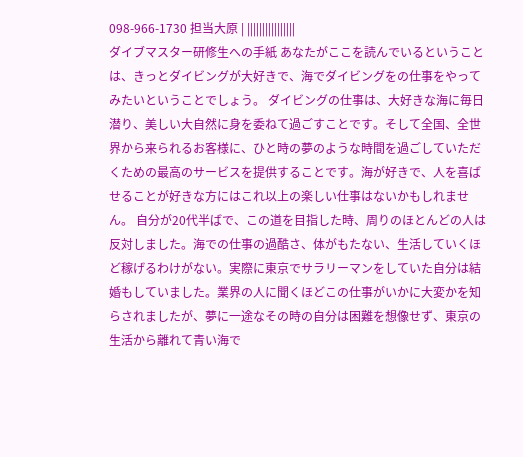098-966-1730 担当大原 | ||||||||||||||||
ダイブマスター研修生への手紙 あなたがここを読んでいるということは、きっとダイビングが大好きで、海でダイビングをの仕事をやってみたいということでしょう。 ダイビングの仕事は、大好きな海に毎日潜り、美しい大自然に身を委ねて過ごすことです。そして全国、全世界から来られるお客様に、ひと時の夢のような時間を過ごしていただくための最高のサービスを提供することです。海が好きで、人を喜ばせることが好きな方にはこれ以上の楽しい仕事はないかもしれません。 自分が20代半ばで、この道を目指した時、周りのほとんどの人は反対しました。海での仕事の過酷さ、体がもたない、生活していくほど稼げるわけがない。実際に東京でサラリーマンをしていた自分は結婚もしていました。業界の人に聞くほどこの仕事がいかに大変かを知らされましたが、夢に一途なその時の自分は困難を想像せず、東京の生活から離れて青い海で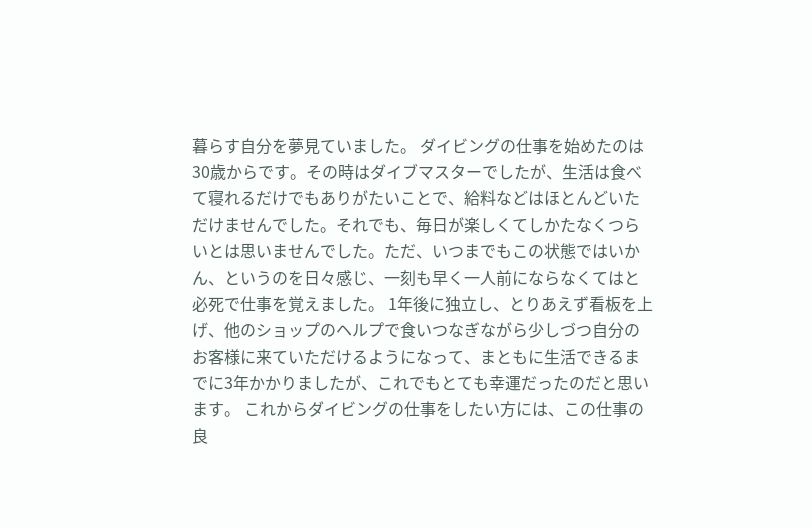暮らす自分を夢見ていました。 ダイビングの仕事を始めたのは30歳からです。その時はダイブマスターでしたが、生活は食べて寝れるだけでもありがたいことで、給料などはほとんどいただけませんでした。それでも、毎日が楽しくてしかたなくつらいとは思いませんでした。ただ、いつまでもこの状態ではいかん、というのを日々感じ、一刻も早く一人前にならなくてはと必死で仕事を覚えました。 1年後に独立し、とりあえず看板を上げ、他のショップのヘルプで食いつなぎながら少しづつ自分のお客様に来ていただけるようになって、まともに生活できるまでに3年かかりましたが、これでもとても幸運だったのだと思います。 これからダイビングの仕事をしたい方には、この仕事の良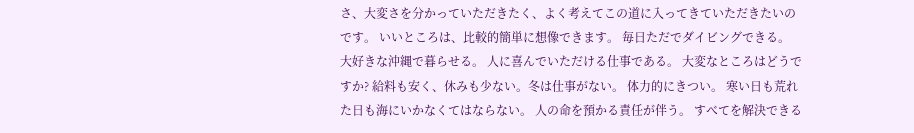さ、大変さを分かっていただきたく、よく考えてこの道に入ってきていただきたいのです。 いいところは、比較的簡単に想像できます。 毎日ただでダイビングできる。 大好きな沖縄で暮らせる。 人に喜んでいただける仕事である。 大変なところはどうですか? 給料も安く、休みも少ない。冬は仕事がない。 体力的にきつい。 寒い日も荒れた日も海にいかなくてはならない。 人の命を預かる責任が伴う。 すべてを解決できる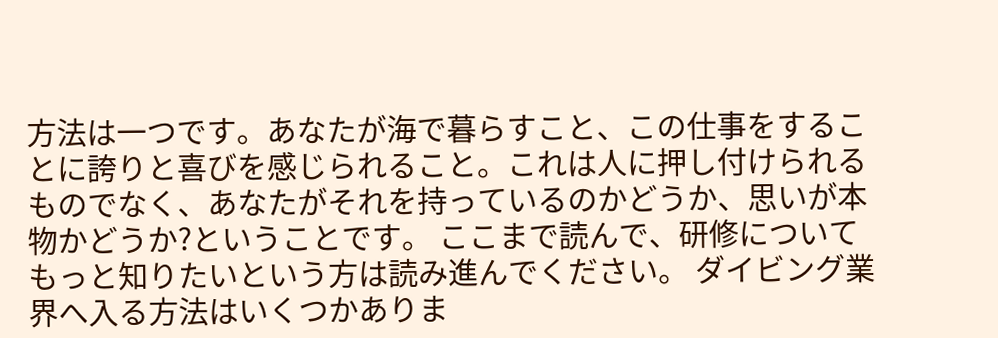方法は一つです。あなたが海で暮らすこと、この仕事をすることに誇りと喜びを感じられること。これは人に押し付けられるものでなく、あなたがそれを持っているのかどうか、思いが本物かどうか?ということです。 ここまで読んで、研修についてもっと知りたいという方は読み進んでください。 ダイビング業界へ入る方法はいくつかありま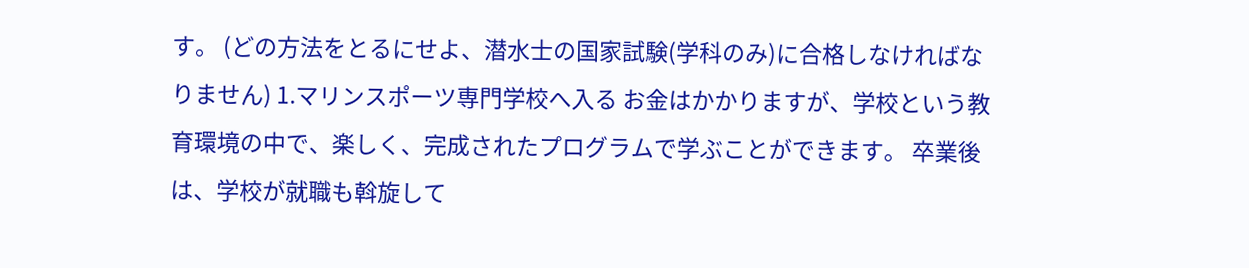す。 (どの方法をとるにせよ、潜水士の国家試験(学科のみ)に合格しなければなりません) 1.マリンスポーツ専門学校へ入る お金はかかりますが、学校という教育環境の中で、楽しく、完成されたプログラムで学ぶことができます。 卒業後は、学校が就職も斡旋して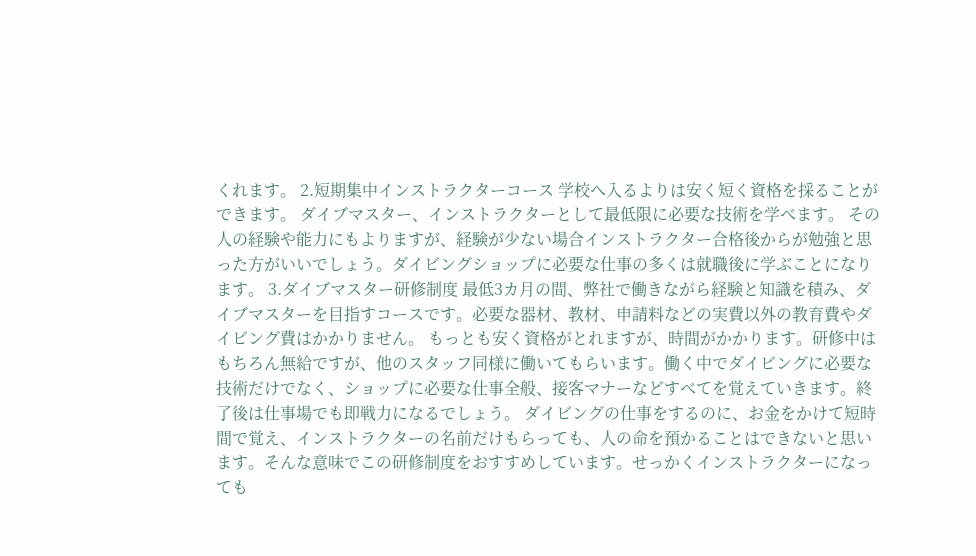くれます。 2.短期集中インストラクターコース 学校へ入るよりは安く短く資格を採ることができます。 ダイブマスター、インストラクターとして最低限に必要な技術を学べます。 その人の経験や能力にもよりますが、経験が少ない場合インストラクター合格後からが勉強と思った方がいいでしょう。ダイビングショップに必要な仕事の多くは就職後に学ぶことになります。 3.ダイブマスター研修制度 最低3カ月の間、弊社で働きながら経験と知識を積み、ダイブマスターを目指すコースです。必要な器材、教材、申請料などの実費以外の教育費やダイビング費はかかりません。 もっとも安く資格がとれますが、時間がかかります。研修中はもちろん無給ですが、他のスタッフ同様に働いてもらいます。働く中でダイビングに必要な技術だけでなく、ショップに必要な仕事全般、接客マナーなどすべてを覚えていきます。終了後は仕事場でも即戦力になるでしょう。 ダイビングの仕事をするのに、お金をかけて短時間で覚え、インストラクターの名前だけもらっても、人の命を預かることはできないと思います。そんな意味でこの研修制度をおすすめしています。せっかくインストラクターになっても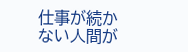仕事が続かない人間が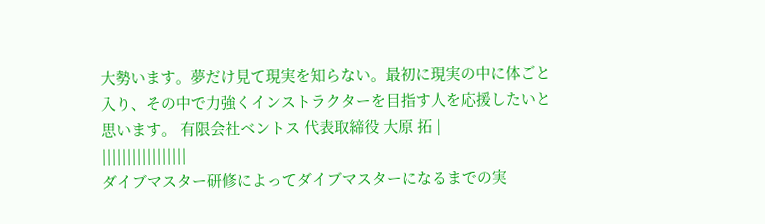大勢います。夢だけ見て現実を知らない。最初に現実の中に体ごと入り、その中で力強くインストラクターを目指す人を応援したいと思います。 有限会社ベントス 代表取締役 大原 拓 |
|||||||||||||||||
ダイブマスター研修によってダイブマスターになるまでの実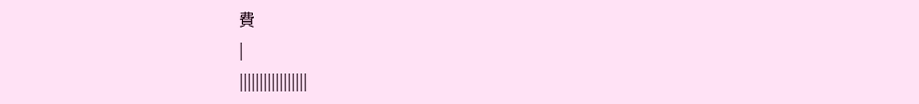費
|
|||||||||||||||||